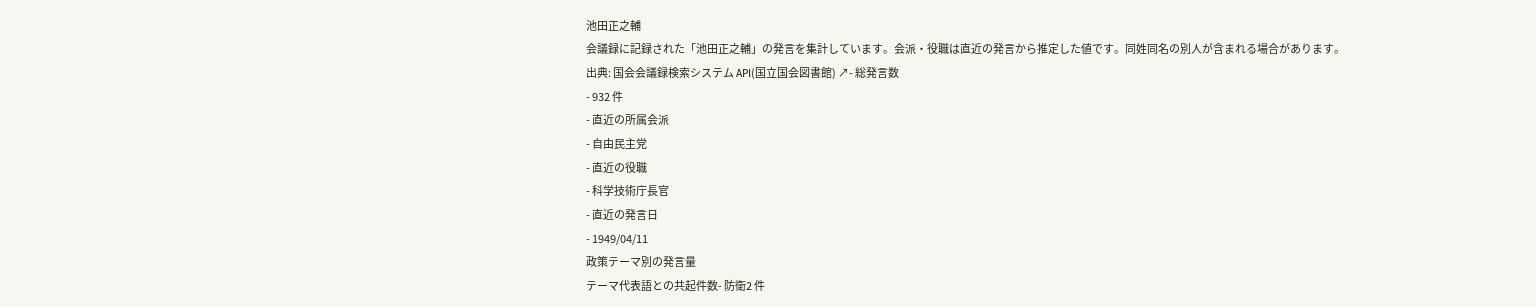池田正之輔
会議録に記録された「池田正之輔」の発言を集計しています。会派・役職は直近の発言から推定した値です。同姓同名の別人が含まれる場合があります。
出典: 国会会議録検索システム API(国立国会図書館) ↗- 総発言数
- 932 件
- 直近の所属会派
- 自由民主党
- 直近の役職
- 科学技術庁長官
- 直近の発言日
- 1949/04/11
政策テーマ別の発言量
テーマ代表語との共起件数- 防衛2 件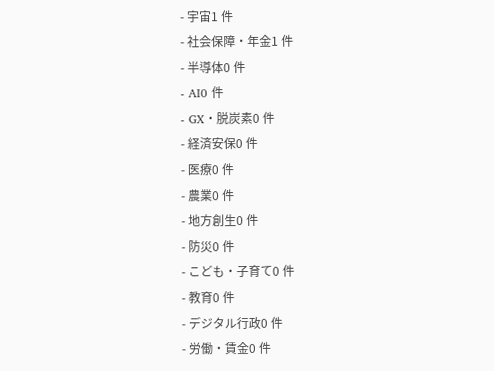- 宇宙1 件
- 社会保障・年金1 件
- 半導体0 件
- AI0 件
- GX・脱炭素0 件
- 経済安保0 件
- 医療0 件
- 農業0 件
- 地方創生0 件
- 防災0 件
- こども・子育て0 件
- 教育0 件
- デジタル行政0 件
- 労働・賃金0 件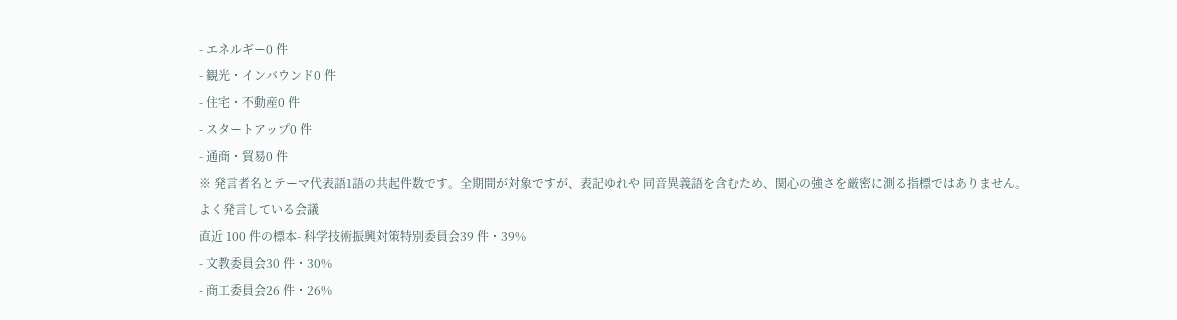- エネルギー0 件
- 観光・インバウンド0 件
- 住宅・不動産0 件
- スタートアップ0 件
- 通商・貿易0 件
※ 発言者名とテーマ代表語1語の共起件数です。全期間が対象ですが、表記ゆれや 同音異義語を含むため、関心の強さを厳密に測る指標ではありません。
よく発言している会議
直近 100 件の標本- 科学技術振興対策特別委員会39 件・39%
- 文教委員会30 件・30%
- 商工委員会26 件・26%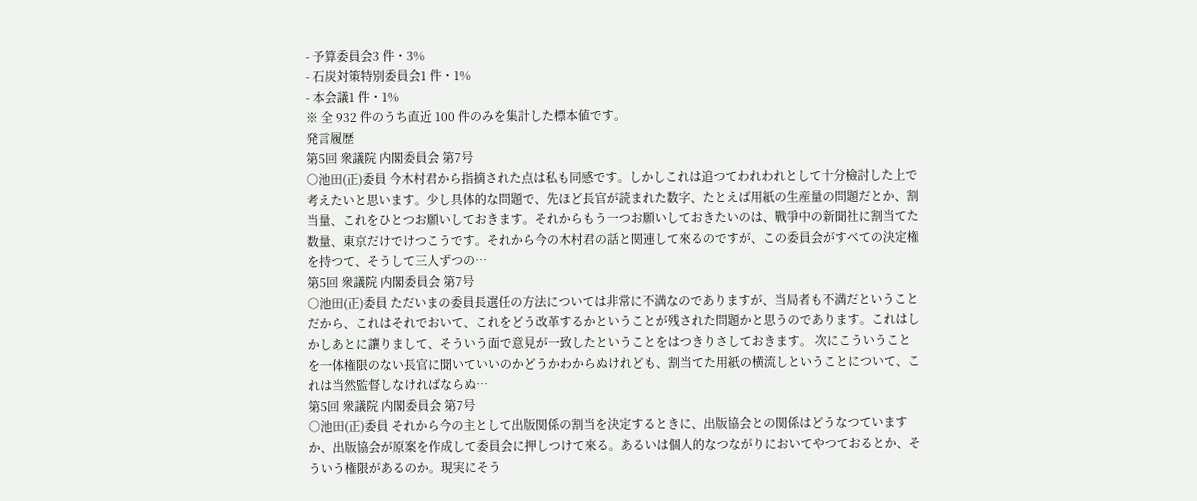- 予算委員会3 件・3%
- 石炭対策特別委員会1 件・1%
- 本会議1 件・1%
※ 全 932 件のうち直近 100 件のみを集計した標本値です。
発言履歴
第5回 衆議院 内閣委員会 第7号
○池田(正)委員 今木村君から指摘された点は私も同感です。しかしこれは追つてわれわれとして十分檢討した上で考えたいと思います。少し具体的な問題で、先ほど長官が読まれた数字、たとえば用紙の生産量の問題だとか、割当量、これをひとつお願いしておきます。それからもう一つお願いしておきたいのは、戰爭中の新聞社に割当てた数量、東京だけでけつこうです。それから今の木村君の話と関連して來るのですが、この委員会がすべての決定権を持つて、そうして三人ずつの…
第5回 衆議院 内閣委員会 第7号
○池田(正)委員 ただいまの委員長選任の方法については非常に不満なのでありますが、当局者も不満だということだから、これはそれでおいて、これをどう改革するかということが残された問題かと思うのであります。これはしかしあとに讓りまして、そういう面で意見が一致したということをはつきりさしておきます。 次にこういうことを一体権限のない長官に聞いていいのかどうかわからぬけれども、割当てた用紙の横流しということについて、これは当然監督しなければならぬ…
第5回 衆議院 内閣委員会 第7号
○池田(正)委員 それから今の主として出版関係の割当を決定するときに、出版協会との関係はどうなつていますか、出版協会が原案を作成して委員会に押しつけて來る。あるいは個人的なつながりにおいてやつておるとか、そういう権限があるのか。現実にそう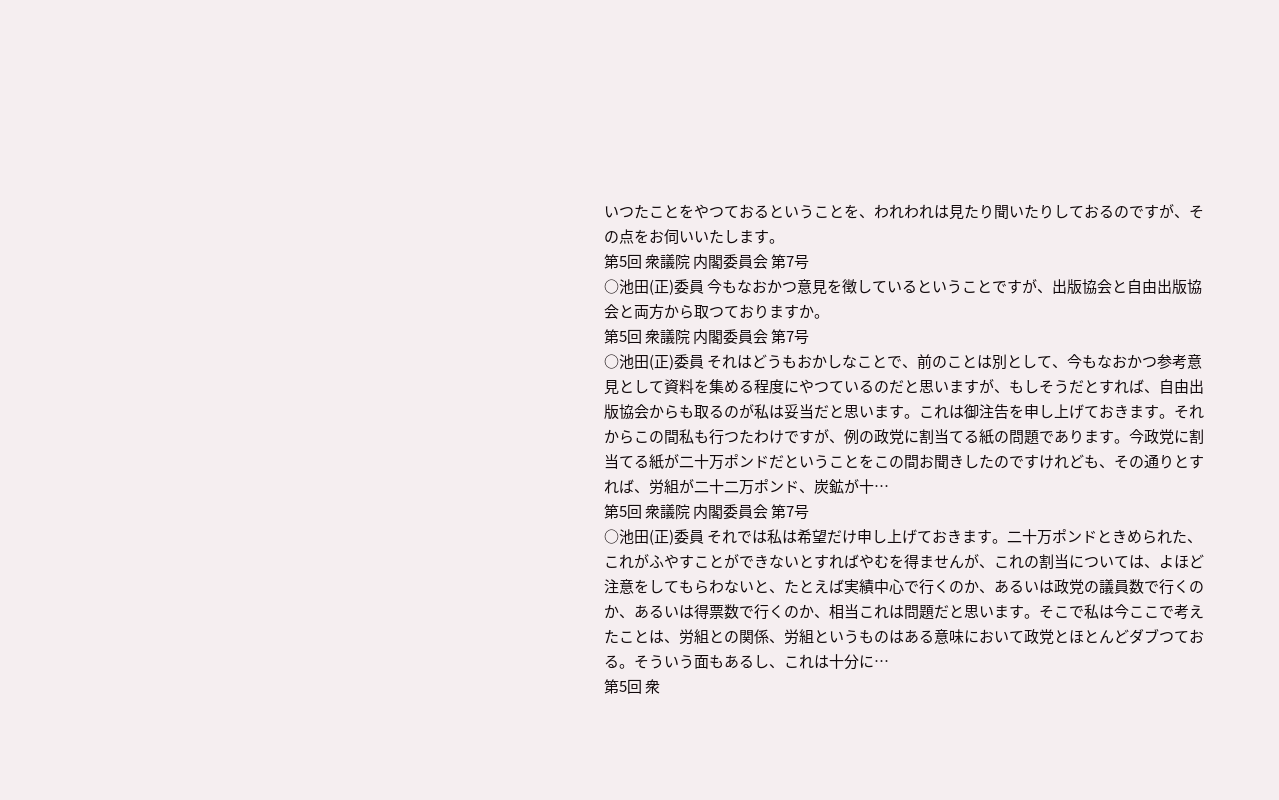いつたことをやつておるということを、われわれは見たり聞いたりしておるのですが、その点をお伺いいたします。
第5回 衆議院 内閣委員会 第7号
○池田(正)委員 今もなおかつ意見を徴しているということですが、出版協会と自由出版協会と両方から取つておりますか。
第5回 衆議院 内閣委員会 第7号
○池田(正)委員 それはどうもおかしなことで、前のことは別として、今もなおかつ参考意見として資料を集める程度にやつているのだと思いますが、もしそうだとすれば、自由出版協会からも取るのが私は妥当だと思います。これは御注告を申し上げておきます。それからこの間私も行つたわけですが、例の政党に割当てる紙の問題であります。今政党に割当てる紙が二十万ポンドだということをこの間お聞きしたのですけれども、その通りとすれば、労組が二十二万ポンド、炭鉱が十…
第5回 衆議院 内閣委員会 第7号
○池田(正)委員 それでは私は希望だけ申し上げておきます。二十万ポンドときめられた、これがふやすことができないとすればやむを得ませんが、これの割当については、よほど注意をしてもらわないと、たとえば実績中心で行くのか、あるいは政党の議員数で行くのか、あるいは得票数で行くのか、相当これは問題だと思います。そこで私は今ここで考えたことは、労組との関係、労組というものはある意味において政党とほとんどダブつておる。そういう面もあるし、これは十分に…
第5回 衆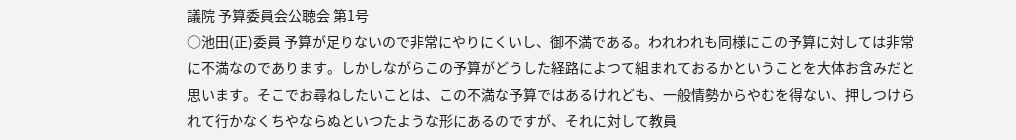議院 予算委員会公聴会 第1号
○池田(正)委員 予算が足りないので非常にやりにくいし、御不満である。われわれも同様にこの予算に対しては非常に不満なのであります。しかしながらこの予算がどうした経路によつて組まれておるかということを大体お含みだと思います。そこでお尋ねしたいことは、この不満な予算ではあるけれども、一般情勢からやむを得ない、押しつけられて行かなくちやならぬといつたような形にあるのですが、それに対して教員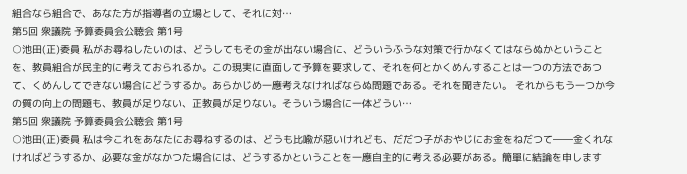組合なら組合で、あなた方が指導者の立場として、それに対…
第5回 衆議院 予算委員会公聴会 第1号
○池田(正)委員 私がお尋ねしたいのは、どうしてもその金が出ない場合に、どういうふうな対策で行かなくてはならぬかということを、教員組合が民主的に考えておられるか。この現実に直面して予算を要求して、それを何とかくめんすることは一つの方法であつて、くめんしてできない場合にどうするか。あらかじめ一應考えなければならぬ問題である。それを聞きたい。 それからもう一つか今の質の向上の問題も、教員が足りない、正教員が足りない。そういう場合に一体どうい…
第5回 衆議院 予算委員会公聴会 第1号
○池田(正)委員 私は今これをあなたにお尋ねするのは、どうも比喩が惡いけれども、だだつ子がおやじにお金をねだつて――金くれなければどうするか、必要な金がなかつた場合には、どうするかということを一應自主的に考える必要がある。簡單に結論を申します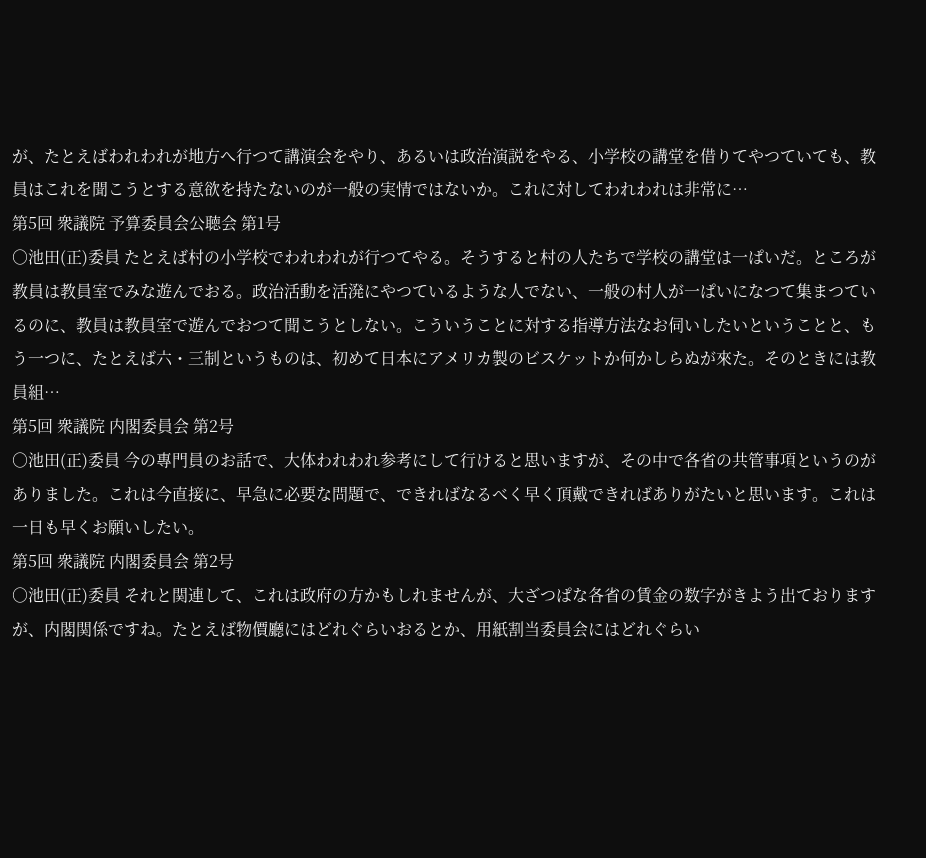が、たとえばわれわれが地方へ行つて講演会をやり、あるいは政治演説をやる、小学校の講堂を借りてやつていても、教員はこれを聞こうとする意欲を持たないのが一般の実情ではないか。これに対してわれわれは非常に…
第5回 衆議院 予算委員会公聴会 第1号
○池田(正)委員 たとえば村の小学校でわれわれが行つてやる。そうすると村の人たちで学校の講堂は一ぱいだ。ところが教員は教員室でみな遊んでおる。政治活動を活溌にやつているような人でない、一般の村人が一ぱいになつて集まつているのに、教員は教員室で遊んでおつて聞こうとしない。こういうことに対する指導方法なお伺いしたいということと、もう一つに、たとえば六・三制というものは、初めて日本にアメリカ製のビスケットか何かしらぬが來た。そのときには教員組…
第5回 衆議院 内閣委員会 第2号
○池田(正)委員 今の專門員のお話で、大体われわれ参考にして行けると思いますが、その中で各省の共管事項というのがありました。これは今直接に、早急に必要な問題で、できればなるべく早く頂戴できればありがたいと思います。これは一日も早くお願いしたい。
第5回 衆議院 内閣委員会 第2号
○池田(正)委員 それと関連して、これは政府の方かもしれませんが、大ざつぱな各省の賃金の数字がきよう出ておりますが、内閣関係ですね。たとえば物價廳にはどれぐらいおるとか、用紙割当委員会にはどれぐらい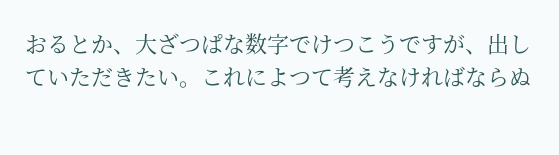おるとか、大ざつぱな数字でけつこうですが、出していただきたい。これによつて考えなければならぬ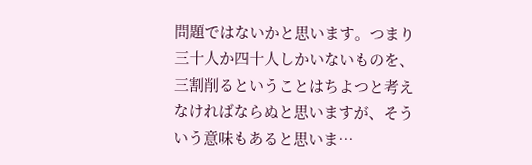問題ではないかと思います。つまり三十人か四十人しかいないものを、三割削るということはちよつと考えなければならぬと思いますが、そういう意味もあると思いま…